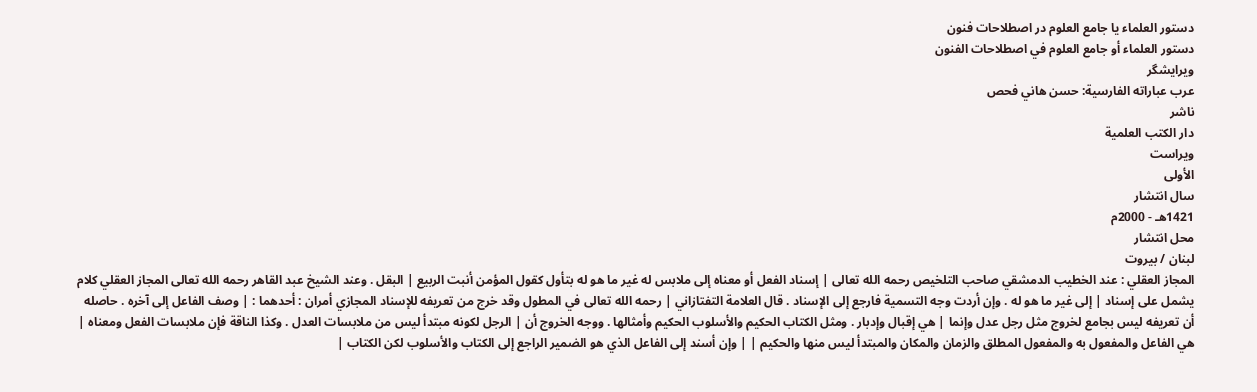دستور العلماء یا جامع العلوم در اصطلاحات فنون
دستور العلماء أو جامع العلوم في اصطلاحات الفنون
ویرایشگر
عرب عباراته الفارسية: حسن هاني فحص
ناشر
دار الكتب العلمية
ویراست
الأولى
سال انتشار
1421هـ - 2000م
محل انتشار
لبنان / بيروت
المجاز العقلي : عند الخطيب الدمشقي صاحب التلخيص رحمه الله تعالى | إسناد الفعل أو معناه إلى ملابس له غير ما هو له بتأول كقول المؤمن أنبت الربيع | البقل . وعند الشيخ عبد القاهر رحمه الله تعالى المجاز العقلي كلام يشمل على إسناد | إلى غير ما هو له . وإن أردت وجه التسمية فارجع إلى الإسناد . قال العلامة التفتازاني | رحمه الله تعالى في المطول وقد خرج من تعريفه للإسناد المجازي أمران : أحدهما : | وصف الفاعل إلى آخره . حاصله أن تعريفه ليس بجامع لخروج مثل رجل عدل وإنما | هي إقبال وإدبار . ومثل الكتاب الحكيم والأسلوب الحكيم وأمثالها . ووجه الخروج أن | الرجل لكونه مبتدأ ليس من ملابسات العدل . وكذا الناقة فإن ملابسات الفعل ومعناه | هي الفاعل والمفعول به والمفعول المطلق والزمان والمكان والمبتدأ ليس منها والحكيم | | وإن أسند إلى الفاعل الذي هو الضمير الراجع إلى الكتاب والأسلوب لكن الكتاب |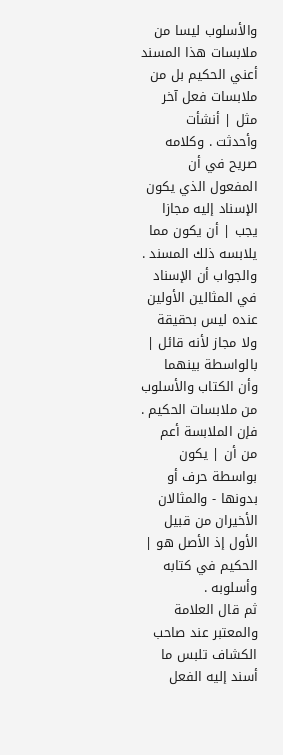والأسلوب ليسا من ملابسات هذا المسند أعني الحكيم بل من ملابسات فعل آخر مثل | أنشأت وأحدثت . وكلامه صريح في أن المفعول الذي يكون الإسناد إليه مجازا يجب | أن يكون مما يلابسه ذلك المسند .
والجواب أن الإسناد في المثالين الأولين عنده ليس بحقيقة ولا مجاز لأنه قائل | بالواسطة بينهما وأن الكتاب والأسلوب من ملابسات الحكيم . فإن الملابسة أعم من أن | يكون بواسطة حرف أو بدونها - والمثالان الأخيران من قبيل الأول إذ الأصل هو | الحكيم في كتابه وأسلوبه .
ثم قال العلامة والمعتبر عند صاحب الكشاف تلبس ما أسند إليه الفعل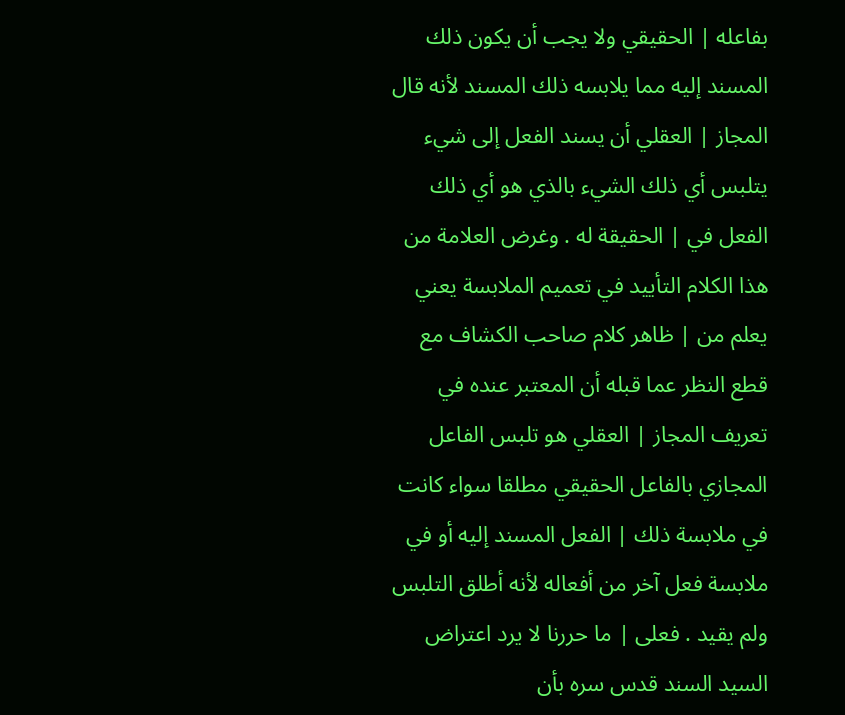بفاعله | الحقيقي ولا يجب أن يكون ذلك المسند إليه مما يلابسه ذلك المسند لأنه قال المجاز | العقلي أن يسند الفعل إلى شيء يتلبس أي ذلك الشيء بالذي هو أي ذلك الفعل في | الحقيقة له . وغرض العلامة من هذا الكلام التأييد في تعميم الملابسة يعني يعلم من | ظاهر كلام صاحب الكشاف مع قطع النظر عما قبله أن المعتبر عنده في تعريف المجاز | العقلي هو تلبس الفاعل المجازي بالفاعل الحقيقي مطلقا سواء كانت في ملابسة ذلك | الفعل المسند إليه أو في ملابسة فعل آخر من أفعاله لأنه أطلق التلبس ولم يقيد . فعلى | ما حررنا لا يرد اعتراض السيد السند قدس سره بأن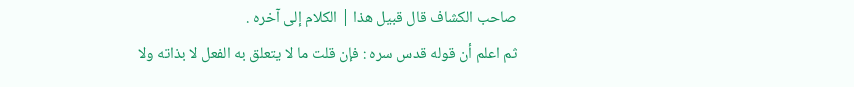صاحب الكشاف قال قبيل هذا | الكلام إلى آخره .
ثم اعلم أن قوله قدس سره : فإن قلت ما لا يتعلق به الفعل لا بذاته ولا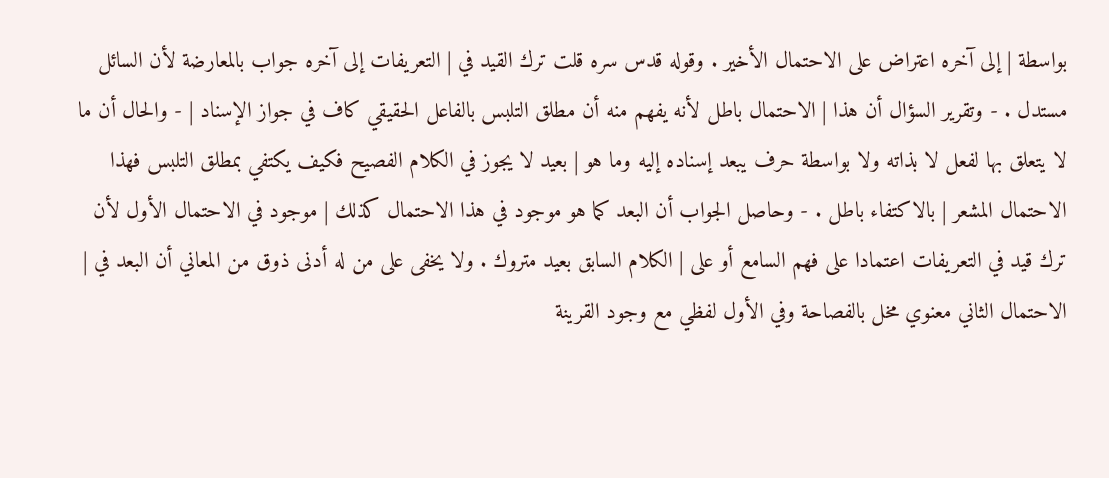بواسطة | إلى آخره اعتراض على الاحتمال الأخير . وقوله قدس سره قلت ترك القيد في | التعريفات إلى آخره جواب بالمعارضة لأن السائل مستدل . - وتقرير السؤال أن هذا | الاحتمال باطل لأنه يفهم منه أن مطلق التلبس بالفاعل الحقيقي كاف في جواز الإسناد | - والحال أن ما لا يتعلق بها لفعل لا بذاته ولا بواسطة حرف يبعد إسناده إليه وما هو | بعيد لا يجوز في الكلام الفصيح فكيف يكتفي بمطلق التلبس فهذا الاحتمال المشعر | بالاكتفاء باطل . - وحاصل الجواب أن البعد كما هو موجود في هذا الاحتمال كذلك | موجود في الاحتمال الأول لأن ترك قيد في التعريفات اعتمادا على فهم السامع أو على | الكلام السابق بعيد متروك . ولا يخفى على من له أدنى ذوق من المعاني أن البعد في | الاحتمال الثاني معنوي مخل بالفصاحة وفي الأول لفظي مع وجود القرينة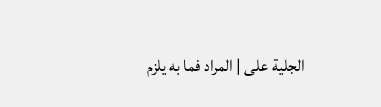الجلية على | المراد فما به يلزم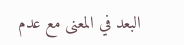البعد في المعنى مع عدم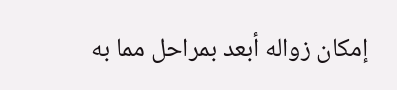إمكان زواله أبعد بمراحل مما به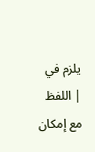يلزم في | اللفظ مع إمكان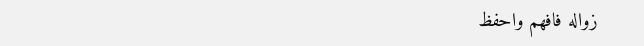زواله فافهم واحفظ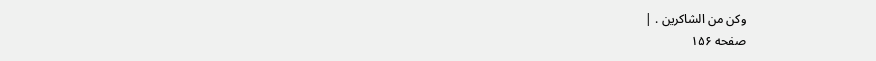وكن من الشاكرين . |
صفحه ۱۵۶